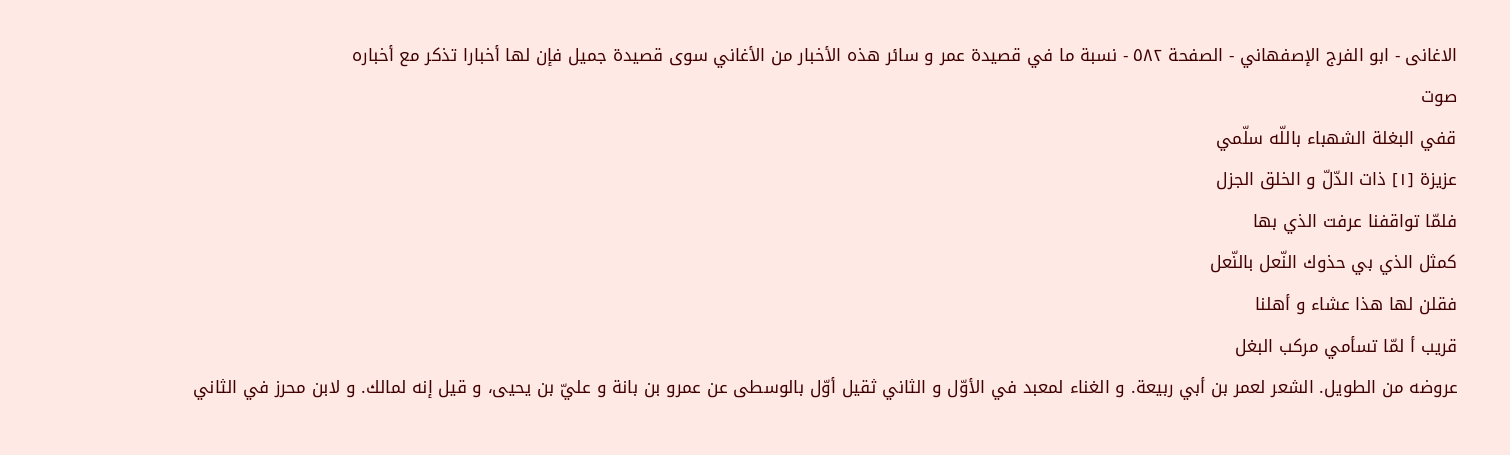الاغانی - ابو الفرج الإصفهاني - الصفحة ٥٨٢ - نسبة ما في قصيدة عمر و سائر هذه الأخبار من الأغاني سوى قصيدة جميل فإن لها أخبارا تذكر مع أخباره
صوت
قفي البغلة الشهباء باللّه سلّمي
عزيزة [١] ذات الدّلّ و الخلق الجزل
فلمّا تواقفنا عرفت الذي بها
كمثل الذي بي حذوك النّعل بالنّعل
فقلن لها هذا عشاء و أهلنا
قريب أ لمّا تسأمي مركب البغل
عروضه من الطويل. الشعر لعمر بن أبي ربيعة. و الغناء لمعبد في الأوّل و الثاني ثقيل أوّل بالوسطى عن عمرو بن بانة و عليّ بن يحيى، و قيل إنه لمالك. و لابن محرز في الثاني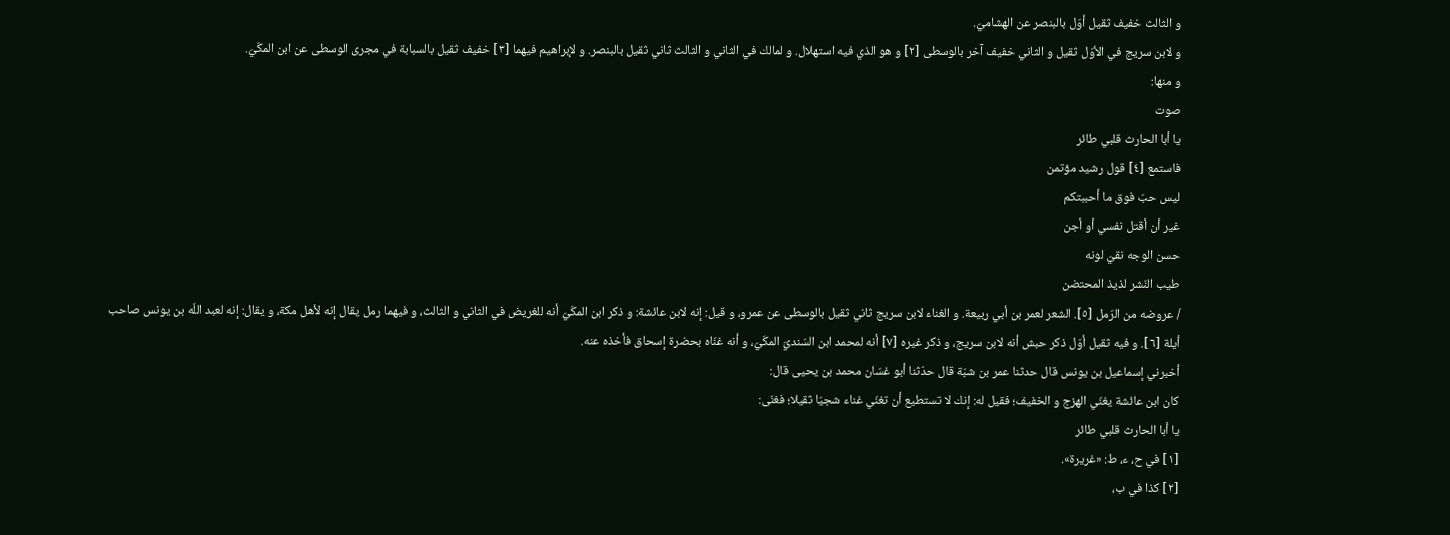و الثالث خفيف ثقيل أوّل بالبنصر عن الهشاميّ.
و لابن سريج في الأوّل ثقيل و الثاني خفيف آخر بالوسطى [٢] و هو الذي فيه استهلال. و لمالك في الثاني و الثالث ثاني ثقيل بالبنصر. و لإبراهيم فيهما [٣] خفيف ثقيل بالسبابة في مجرى الوسطى عن ابن المكّيّ.
و منها:
صوت
يا أبا الحارث قلبي طائر
فاستمع [٤] قول رشيد مؤتمن
ليس حبّ فوق ما أحببتكم
غير أن أقتل نفسي أو أجن
حسن الوجه نقيّ لونه
طيب النّشر لذيذ المحتضن
/ عروضه من الرّمل [٥]. الشعر لعمر بن أبي ربيعة. و الغناء لابن سريج ثاني ثقيل بالوسطى عن عمرو، و قيل: إنه لابن عائشة: و ذكر ابن المكّيّ أنه للغريض في الثاني و الثالث، و فيهما رمل يقال إنه لأهل مكة، و يقال: إنه لعبد اللّه بن يونس صاحب أيلة [٦]. و فيه ثقيل أوّل ذكر حبش أنه لابن سريج، و ذكر غيره [٧] أنه لمحمد ابن السّنديّ المكّيّ، و أنه غنّاه بحضرة إسحاق فأخذه عنه.
أخبرني إسماعيل بن يونس قال حدثنا عمر بن شبّة قال حدّثنا أبو غسّان محمد بن يحيى قال:
كان ابن عائشة يغنّي الهزج و الخفيف؛ فقيل له: إنك لا تستطيع أن تغنّي غناء شجيّا ثقيلا؛ فغنّى:
يا أبا الحارث قلبي طائر
[١] في ح، ء، ط: «غريرة».
[٢] كذا في ب،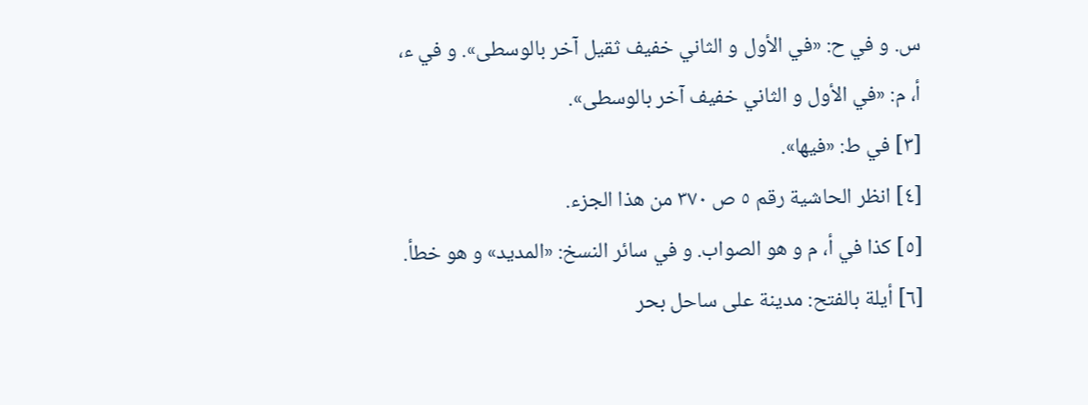س. و في ح: «في الأول و الثاني خفيف ثقيل آخر بالوسطى». و في ء، أ، م: «في الأول و الثاني خفيف آخر بالوسطى».
[٣] في ط: «فيها».
[٤] انظر الحاشية رقم ٥ ص ٣٧٠ من هذا الجزء.
[٥] كذا في أ، م و هو الصواب. و في سائر النسخ: «المديد» و هو خطأ.
[٦] أيلة بالفتح: مدينة على ساحل بحر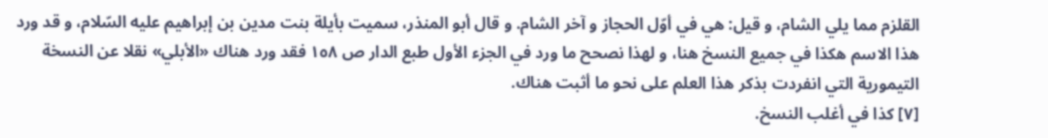القلزم مما يلي الشام، و قيل: هي في أوّل الحجاز و آخر الشام. و قال أبو المنذر، سميت بأيلة بنت مدين بن إبراهيم عليه السّلام، و قد ورد هذا الاسم هكذا في جميع النسخ هنا، و لهذا نصحح ما ورد في الجزء الأول طبع الدار ص ١٥٨ فقد ورد هناك «الأبلي» نقلا عن النسخة التيمورية التي انفردت بذكر هذا العلم على نحو ما أثبت هناك.
[٧] كذا في أغلب النسخ.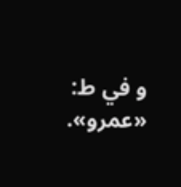و في ط: «عمرو».